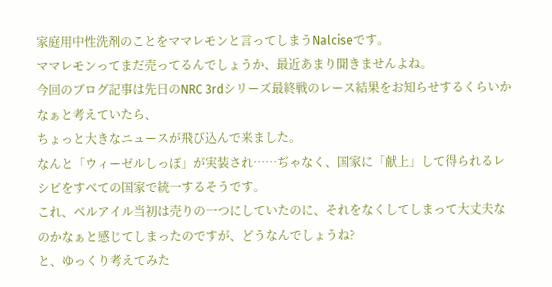家庭用中性洗剤のことをママレモンと言ってしまうNalciseです。
ママレモンってまだ売ってるんでしょうか、最近あまり聞きませんよね。
今回のブログ記事は先日のNRC 3rdシリーズ最終戦のレース結果をお知らせするくらいかなぁと考えていたら、
ちょっと大きなニュースが飛び込んで来ました。
なんと「ウィーゼルしっぽ」が実装され……ぢゃなく、国家に「献上」して得られるレシピをすべての国家で統一するそうです。
これ、ベルアイル当初は売りの一つにしていたのに、それをなくしてしまって大丈夫なのかなぁと感じてしまったのですが、どうなんでしょうね?
と、ゆっくり考えてみた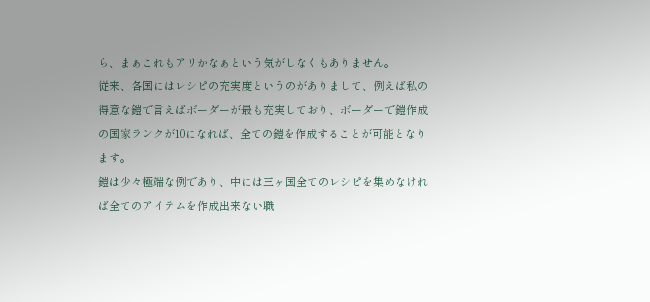ら、まぁこれもアリかなぁという気がしなくもありません。
従来、各国にはレシピの充実度というのがありまして、例えば私の得意な鎧で言えばボーダーが最も充実しており、ボーダーで鎧作成の国家ランクが10になれば、全ての鎧を作成することが可能となります。
鎧は少々極端な例であり、中には三ヶ国全てのレシピを集めなければ全てのアイテムを作成出来ない職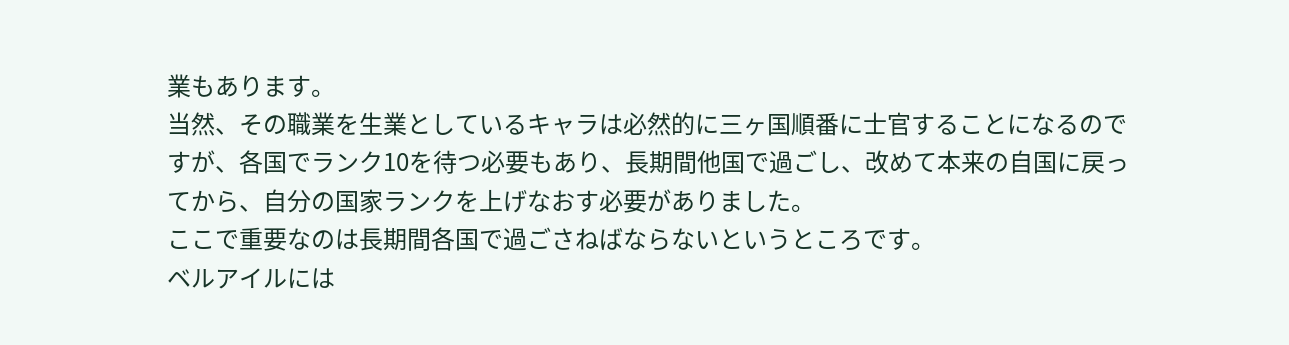業もあります。
当然、その職業を生業としているキャラは必然的に三ヶ国順番に士官することになるのですが、各国でランク10を待つ必要もあり、長期間他国で過ごし、改めて本来の自国に戻ってから、自分の国家ランクを上げなおす必要がありました。
ここで重要なのは長期間各国で過ごさねばならないというところです。
ベルアイルには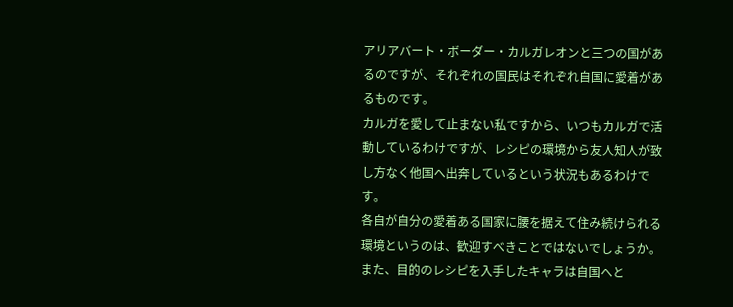アリアバート・ボーダー・カルガレオンと三つの国があるのですが、それぞれの国民はそれぞれ自国に愛着があるものです。
カルガを愛して止まない私ですから、いつもカルガで活動しているわけですが、レシピの環境から友人知人が致し方なく他国へ出奔しているという状況もあるわけです。
各自が自分の愛着ある国家に腰を据えて住み続けられる環境というのは、歓迎すべきことではないでしょうか。
また、目的のレシピを入手したキャラは自国へと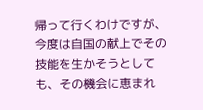帰って行くわけですが、今度は自国の献上でその技能を生かそうとしても、その機会に恵まれ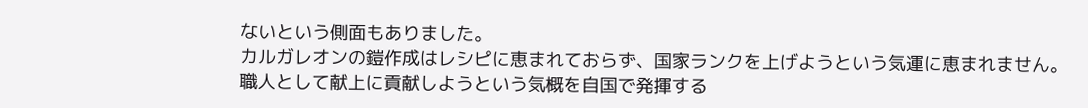ないという側面もありました。
カルガレオンの鎧作成はレシピに恵まれておらず、国家ランクを上げようという気運に恵まれません。
職人として献上に貢献しようという気概を自国で発揮する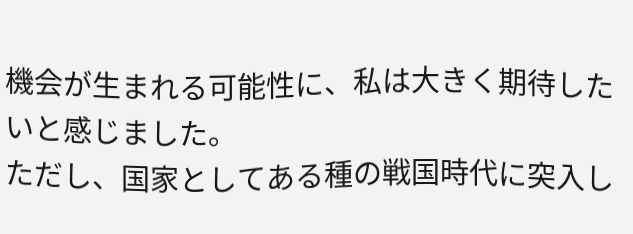機会が生まれる可能性に、私は大きく期待したいと感じました。
ただし、国家としてある種の戦国時代に突入し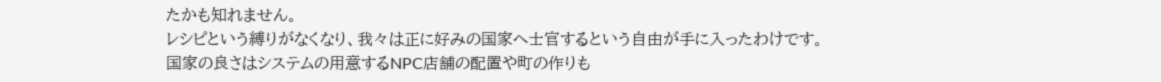たかも知れません。
レシピという縛りがなくなり、我々は正に好みの国家へ士官するという自由が手に入ったわけです。
国家の良さはシステムの用意するNPC店舗の配置や町の作りも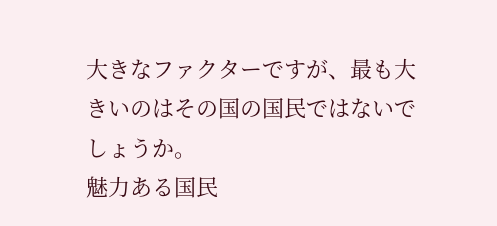大きなファクターですが、最も大きいのはその国の国民ではないでしょうか。
魅力ある国民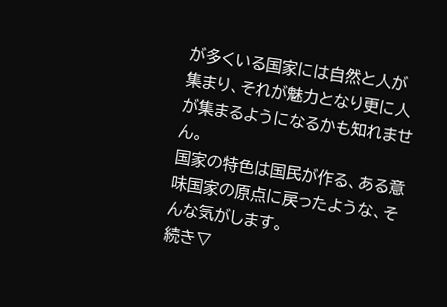が多くいる国家には自然と人が集まり、それが魅力となり更に人が集まるようになるかも知れません。
国家の特色は国民が作る、ある意味国家の原点に戻ったような、そんな気がします。
続き▽